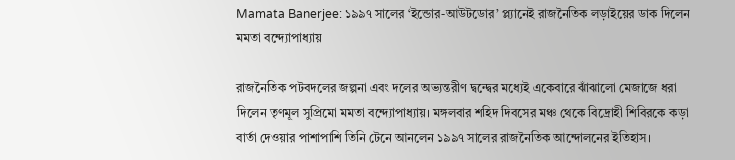Mamata Banerjee: ১৯৯৭ সালের ‘ইন্ডোর-আউটডোর’ প্ল্যানেই রাজনৈতিক লড়াইয়ের ডাক দিলেন মমতা বন্দ্যোপাধ্যায়

রাজনৈতিক পটবদলের জল্পনা এবং দলের অভ্যন্তরীণ দ্বন্দ্বের মধ্যেই একেবারে ঝাঁঝালো মেজাজে ধরা দিলেন তৃণমূল সুপ্রিমো মমতা বন্দ্যোপাধ্যায়। মঙ্গলবার শহিদ দিবসের মঞ্চ থেকে বিদ্রোহী শিবিরকে কড়া বার্তা দেওয়ার পাশাপাশি তিনি টেনে আনলেন ১৯৯৭ সালের রাজনৈতিক আন্দোলনের ইতিহাস।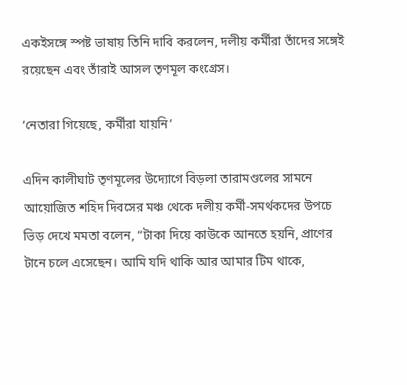একইসঙ্গে স্পষ্ট ভাষায় তিনি দাবি করলেন, দলীয় কর্মীরা তাঁদের সঙ্গেই রয়েছেন এবং তাঁরাই আসল তৃণমূল কংগ্রেস।

‘নেতারা গিয়েছে, কর্মীরা যায়নি’

এদিন কালীঘাট তৃণমূলের উদ্যোগে বিড়লা তারামণ্ডলের সামনে আয়োজিত শহিদ দিবসের মঞ্চ থেকে দলীয় কর্মী-সমর্থকদের উপচে ভিড় দেখে মমতা বলেন, “টাকা দিয়ে কাউকে আনতে হয়নি, প্রাণের টানে চলে এসেছেন। আমি যদি থাকি আর আমার টিম থাকে,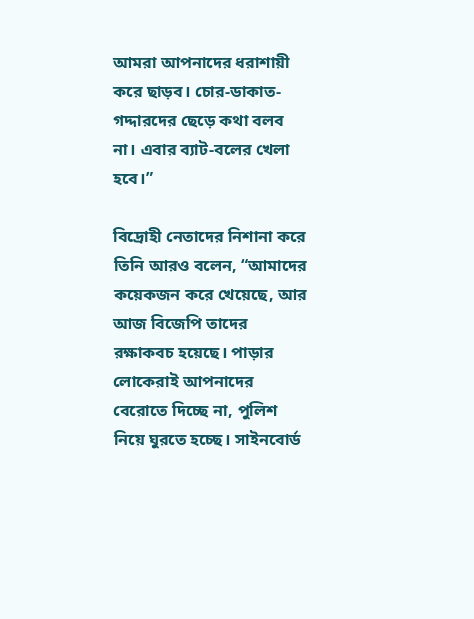আমরা আপনাদের ধরাশায়ী করে ছাড়ব। চোর-ডাকাত-গদ্দারদের ছেড়ে কথা বলব না। এবার ব্যাট-বলের খেলা হবে।”

বিদ্রোহী নেতাদের নিশানা করে তিনি আরও বলেন, “আমাদের কয়েকজন করে খেয়েছে, আর আজ বিজেপি তাদের রক্ষাকবচ হয়েছে। পাড়ার লোকেরাই আপনাদের বেরোতে দিচ্ছে না, পুলিশ নিয়ে ঘুরতে হচ্ছে। সাইনবোর্ড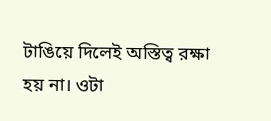টাঙিয়ে দিলেই অস্তিত্ব রক্ষা হয় না। ওটা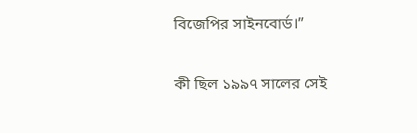বিজেপির সাইনবোর্ড।”

কী ছিল ১৯৯৭ সালের সেই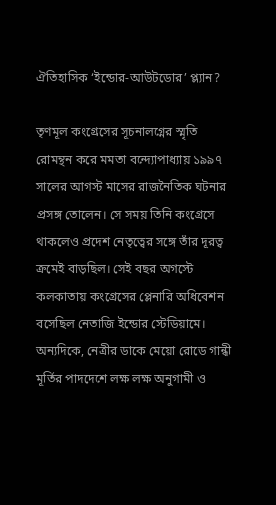ঐতিহাসিক ‘ইন্ডোর-আউটডোর’ প্ল্যান?

তৃণমূল কংগ্রেসের সূচনালগ্নের স্মৃতি রোমন্থন করে মমতা বন্দ্যোপাধ্যায় ১৯৯৭ সালের আগস্ট মাসের রাজনৈতিক ঘটনার প্রসঙ্গ তোলেন। সে সময় তিনি কংগ্রেসে থাকলেও প্রদেশ নেতৃত্বের সঙ্গে তাঁর দূরত্ব ক্রমেই বাড়ছিল। সেই বছর অগস্টে কলকাতায় কংগ্রেসের প্লেনারি অধিবেশন বসেছিল নেতাজি ইন্ডোর স্টেডিয়ামে। অন্যদিকে, নেত্রীর ডাকে মেয়ো রোডে গান্ধী মূর্তির পাদদেশে লক্ষ লক্ষ অনুগামী ও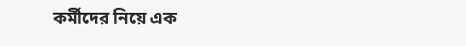কর্মীদের নিয়ে এক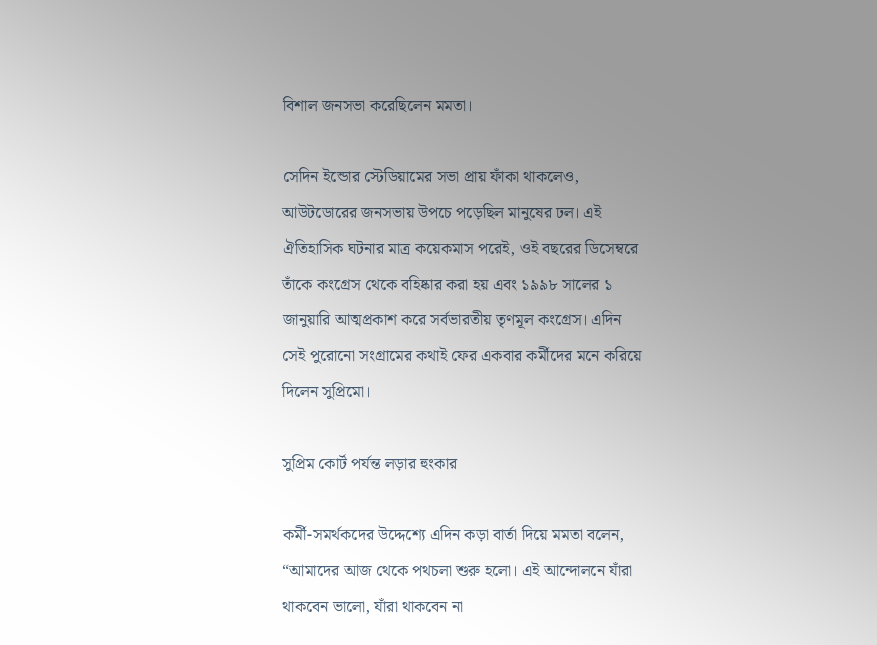বিশাল জনসভা করেছিলেন মমতা।

সেদিন ইন্ডোর স্টেডিয়ামের সভা প্রায় ফাঁকা থাকলেও, আউটডোরের জনসভায় উপচে পড়েছিল মানুষের ঢল। এই ঐতিহাসিক ঘটনার মাত্র কয়েকমাস পরেই, ওই বছরের ডিসেম্বরে তাঁকে কংগ্রেস থেকে বহিষ্কার করা হয় এবং ১৯৯৮ সালের ১ জানুয়ারি আত্মপ্রকাশ করে সর্বভারতীয় তৃণমূল কংগ্রেস। এদিন সেই পুরোনো সংগ্রামের কথাই ফের একবার কর্মীদের মনে করিয়ে দিলেন সুপ্রিমো।

সুপ্রিম কোর্ট পর্যন্ত লড়ার হুংকার

কর্মী-সমর্থকদের উদ্দেশ্যে এদিন কড়া বার্তা দিয়ে মমতা বলেন, “আমাদের আজ থেকে পথচলা শুরু হলো। এই আন্দোলনে যাঁরা থাকবেন ভালো, যাঁরা থাকবেন না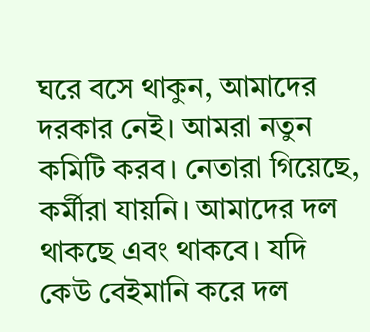ঘরে বসে থাকুন, আমাদের দরকার নেই। আমরা নতুন কমিটি করব। নেতারা গিয়েছে, কর্মীরা যায়নি। আমাদের দল থাকছে এবং থাকবে। যদি কেউ বেইমানি করে দল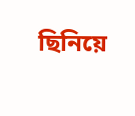ছিনিয়ে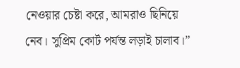নেওয়ার চেষ্টা করে, আমরাও ছিনিয়ে নেব। সুপ্রিম কোর্ট পর্যন্ত লড়াই চালাব।”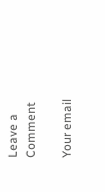Leave a Comment

Your email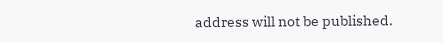address will not be published.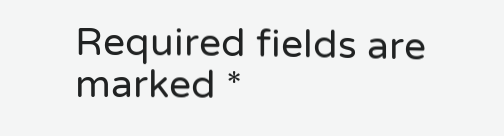Required fields are marked *